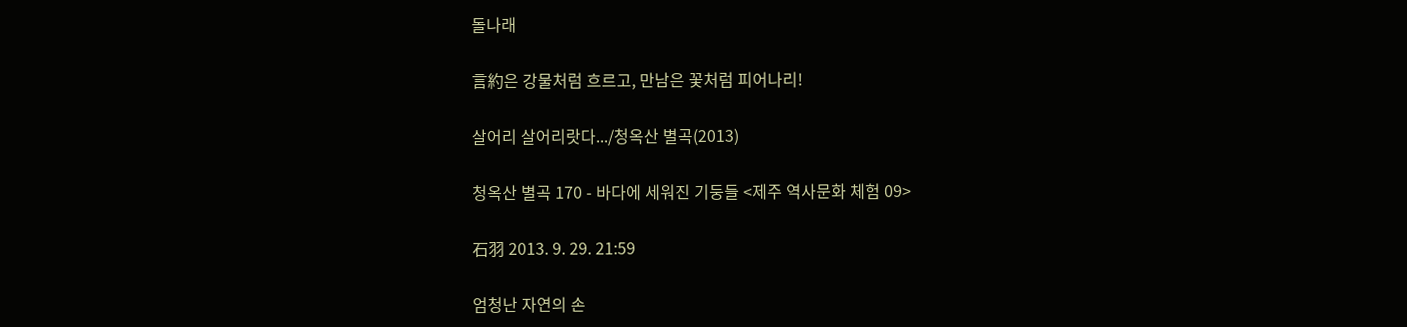돌나래

言約은 강물처럼 흐르고, 만남은 꽃처럼 피어나리!

살어리 살어리랏다.../청옥산 별곡(2013)

청옥산 별곡 170 - 바다에 세워진 기둥들 <제주 역사문화 체험 09>

石羽 2013. 9. 29. 21:59

엄청난 자연의 손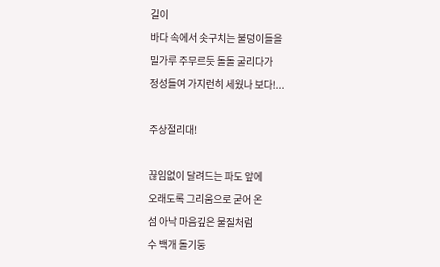길이
바다 속에서 솟구치는 불덩이들을
밀가루 주무르듯 돌돌 굴리다가
정성들여 가지런히 세웠나 보다!...

주상절리대!

끊임없이 달려드는 파도 앞에
오래도록 그리움으로 굳어 온
섬 아낙 마음깊은 물질처럼
수 백개 돌기둥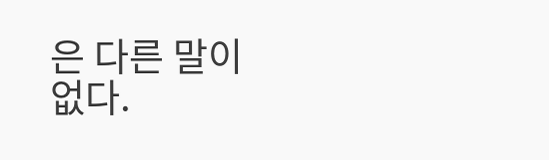은 다른 말이 없다.